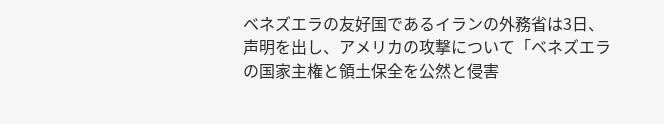ベネズエラの友好国であるイランの外務省は3日、声明を出し、アメリカの攻撃について「ベネズエラの国家主権と領土保全を公然と侵害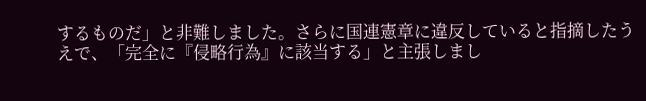するものだ」と非難しました。さらに国連憲章に違反していると指摘したうえで、「完全に『侵略行為』に該当する」と主張しまし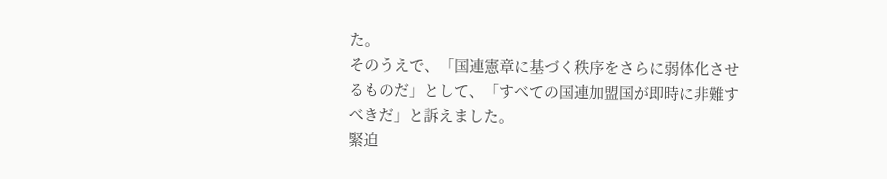た。
そのうえで、「国連憲章に基づく秩序をさらに弱体化させるものだ」として、「すべての国連加盟国が即時に非難すべきだ」と訴えました。
緊迫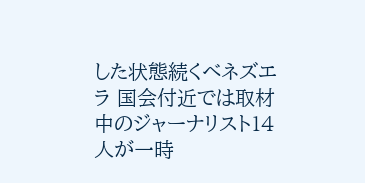した状態続くベネズエラ 国会付近では取材中のジャーナリスト14人が一時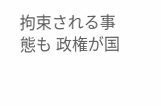拘束される事態も 政権が国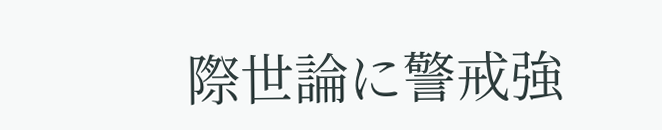際世論に警戒強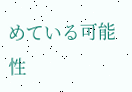めている可能性